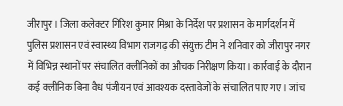जीरापुर। जिला कलेक्टर गिरिश कुमार मिश्रा के निर्देश पर प्रशासन के मार्गदर्शन में पुलिस प्रशासन एवं स्वास्थ्य विभाग राजगढ़ की संयुक्त टीम ने शनिवार को जीरापुर नगर में विभिन्न स्थानों पर संचालित क्लीनिकों का औचक निरीक्षण किया। कार्रवाई के दौरान कई क्लीनिक बिना वैध पंजीयन एवं आवश्यक दस्तावेजों के संचालित पाए गए। जांच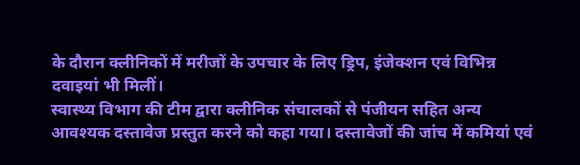के दौरान क्लीनिकों में मरीजों के उपचार के लिए ड्रिप, इंजेक्शन एवं विभिन्न दवाइयां भी मिलीं।
स्वास्थ्य विभाग की टीम द्वारा क्लीनिक संचालकों से पंजीयन सहित अन्य आवश्यक दस्तावेज प्रस्तुत करने को कहा गया। दस्तावेजों की जांच में कमियां एवं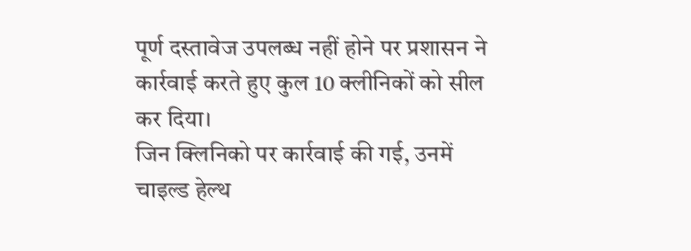पूर्ण दस्तावेज उपलब्ध नहीं होने पर प्रशासन ने कार्रवाई करते हुए कुल 10 क्लीनिकों को सील कर दिया।
जिन क्लिनिको पर कार्रवाई की गई, उनमें चाइल्ड हेल्थ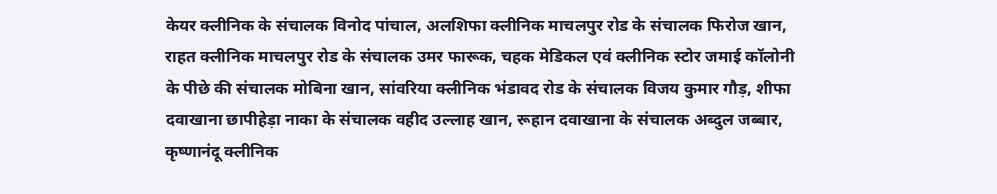केयर क्लीनिक के संचालक विनोद पांचाल, अलशिफा क्लीनिक माचलपुर रोड के संचालक फिरोज खान, राहत क्लीनिक माचलपुर रोड के संचालक उमर फारूक, चहक मेडिकल एवं क्लीनिक स्टोर जमाई कॉलोनी के पीछे की संचालक मोबिना खान, सांवरिया क्लीनिक भंडावद रोड के संचालक विजय कुमार गौड़, शीफा दवाखाना छापीहेड़ा नाका के संचालक वहीद उल्लाह खान, रूहान दवाखाना के संचालक अब्दुल जब्बार, कृष्णानंदू क्लीनिक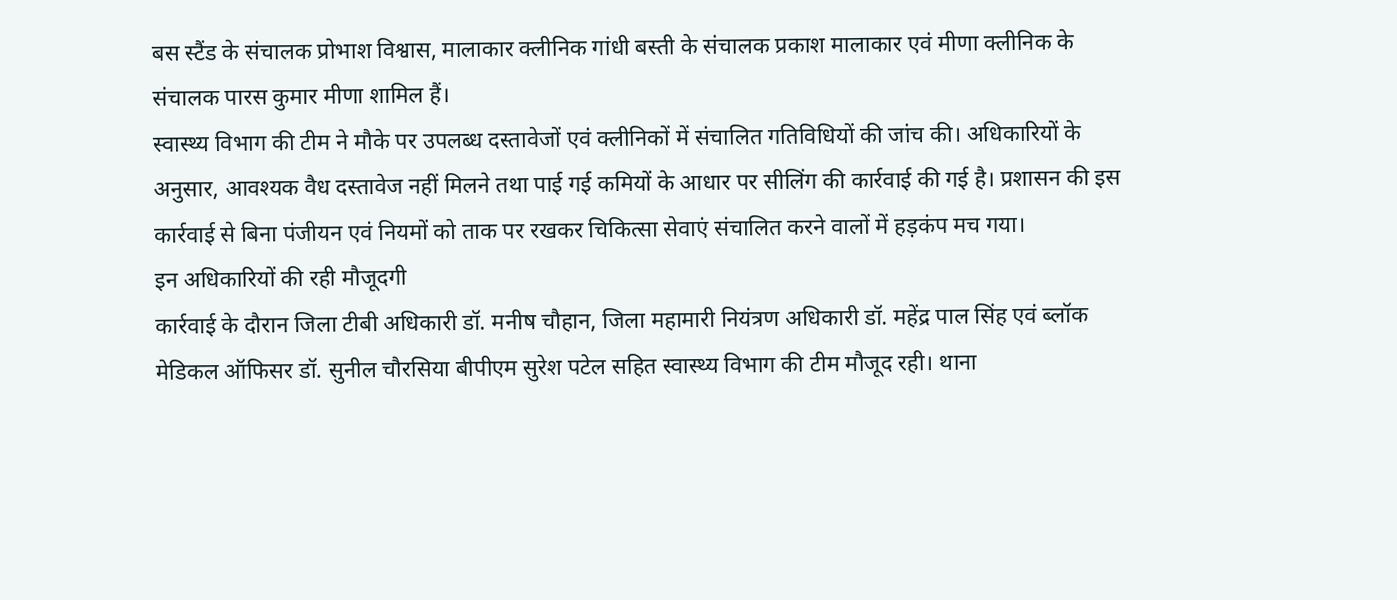बस स्टैंड के संचालक प्रोभाश विश्वास, मालाकार क्लीनिक गांधी बस्ती के संचालक प्रकाश मालाकार एवं मीणा क्लीनिक के संचालक पारस कुमार मीणा शामिल हैं।
स्वास्थ्य विभाग की टीम ने मौके पर उपलब्ध दस्तावेजों एवं क्लीनिकों में संचालित गतिविधियों की जांच की। अधिकारियों के अनुसार, आवश्यक वैध दस्तावेज नहीं मिलने तथा पाई गई कमियों के आधार पर सीलिंग की कार्रवाई की गई है। प्रशासन की इस कार्रवाई से बिना पंजीयन एवं नियमों को ताक पर रखकर चिकित्सा सेवाएं संचालित करने वालों में हड़कंप मच गया।
इन अधिकारियों की रही मौजूदगी
कार्रवाई के दौरान जिला टीबी अधिकारी डॉ. मनीष चौहान, जिला महामारी नियंत्रण अधिकारी डॉ. महेंद्र पाल सिंह एवं ब्लॉक मेडिकल ऑफिसर डॉ. सुनील चौरसिया बीपीएम सुरेश पटेल सहित स्वास्थ्य विभाग की टीम मौजूद रही। थाना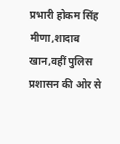प्रभारी होकम सिंह मीणा,शादाब खान,वहीं पुलिस प्रशासन की ओर से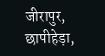जीरापुर, छापीहेड़ा,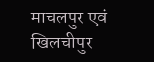माचलपुर एवं खिलचीपुर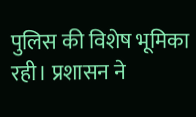पुलिस की विशेष भूमिका रही। प्रशासन ने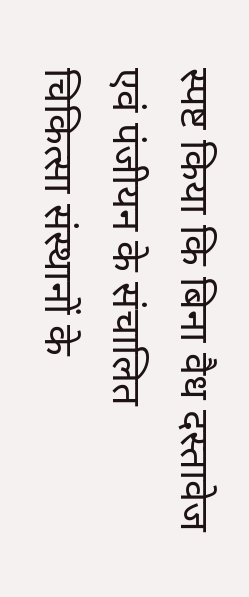स्पष्ट किया कि बिना वैध दस्तावेज एवं पंजीयन के संचालित चिकित्सा संस्थानों के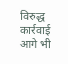विरुद्ध कार्रवाई आगे भी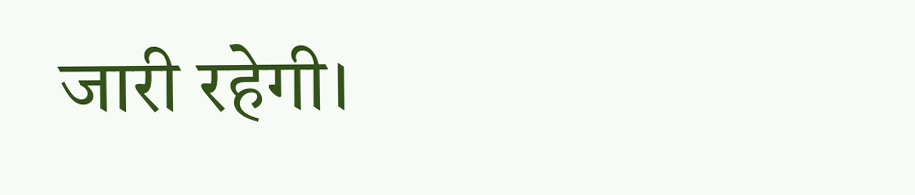जारी रहेगी।